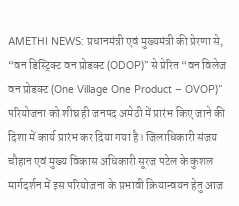AMETHI NEWS: प्रधानमंत्री एवं मुख्यमंत्री की प्रेरणा से, “वन डिस्ट्रिक्ट वन प्रोडक्ट (ODOP)” से प्रेरित “वन विलेज वन प्रोडक्ट (One Village One Product – OVOP)” परियोजना को शीघ्र ही जनपद अमेठी में प्रारंभ किए जाने की दिशा में कार्य प्रारंभ कर दिया गया है। जिलाधिकारी संजय चौहान एवं मुख्य विकास अधिकारी सूरज पटेल के कुशल मार्गदर्शन में इस परियोजना के प्रभावी क्रियान्वयन हेतु आज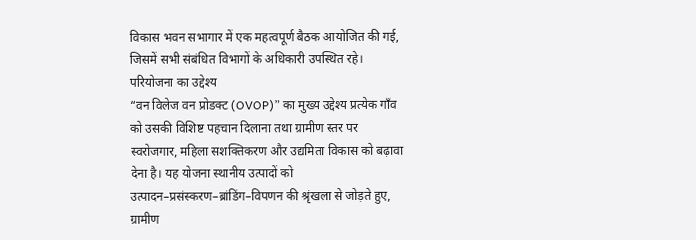विकास भवन सभागार में एक महत्वपूर्ण बैठक आयोजित की गई, जिसमें सभी संबंधित विभागों के अधिकारी उपस्थित रहे।
परियोजना का उद्देश्य
“वन विलेज वन प्रोडक्ट (OVOP)” का मुख्य उद्देश्य प्रत्येक गाँव को उसकी विशिष्ट पहचान दिलाना तथा ग्रामीण स्तर पर स्वरोजगार, महिला सशक्तिकरण और उद्यमिता विकास को बढ़ावा देना है। यह योजना स्थानीय उत्पादों को उत्पादन–प्रसंस्करण–ब्रांडिंग–विपणन की श्रृंखला से जोड़ते हुए, ग्रामीण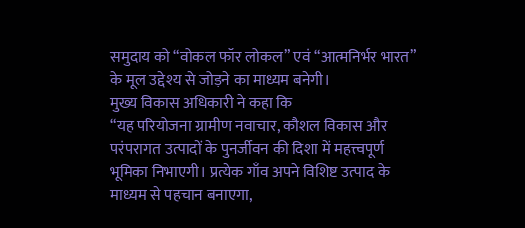समुदाय को “वोकल फॉर लोकल” एवं “आत्मनिर्भर भारत” के मूल उद्देश्य से जोड़ने का माध्यम बनेगी।
मुख्य विकास अधिकारी ने कहा कि
“यह परियोजना ग्रामीण नवाचार, कौशल विकास और परंपरागत उत्पादों के पुनर्जीवन की दिशा में महत्त्वपूर्ण भूमिका निभाएगी। प्रत्येक गाँव अपने विशिष्ट उत्पाद के माध्यम से पहचान बनाएगा,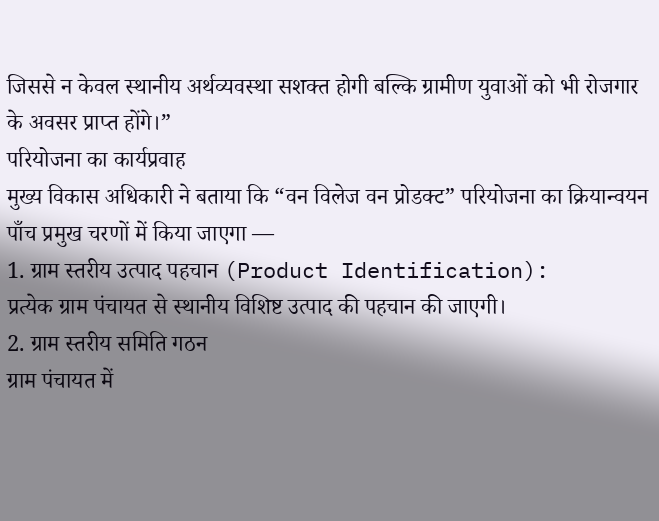जिससे न केवल स्थानीय अर्थव्यवस्था सशक्त होगी बल्कि ग्रामीण युवाओं को भी रोजगार के अवसर प्राप्त होंगे।”
परियोजना का कार्यप्रवाह
मुख्य विकास अधिकारी ने बताया कि “वन विलेज वन प्रोडक्ट” परियोजना का क्रियान्वयन पाँच प्रमुख चरणों में किया जाएगा —
1. ग्राम स्तरीय उत्पाद पहचान (Product Identification):
प्रत्येक ग्राम पंचायत से स्थानीय विशिष्ट उत्पाद की पहचान की जाएगी।
2. ग्राम स्तरीय समिति गठन
ग्राम पंचायत में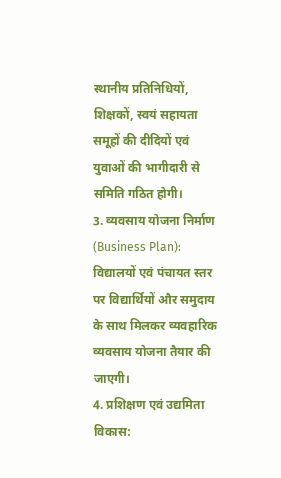स्थानीय प्रतिनिधियों, शिक्षकों, स्वयं सहायता समूहों की दीदियों एवं युवाओं की भागीदारी से समिति गठित होगी।
3. व्यवसाय योजना निर्माण (Business Plan):
विद्यालयों एवं पंचायत स्तर पर विद्यार्थियों और समुदाय के साथ मिलकर व्यवहारिक व्यवसाय योजना तैयार की जाएगी।
4. प्रशिक्षण एवं उद्यमिता विकास: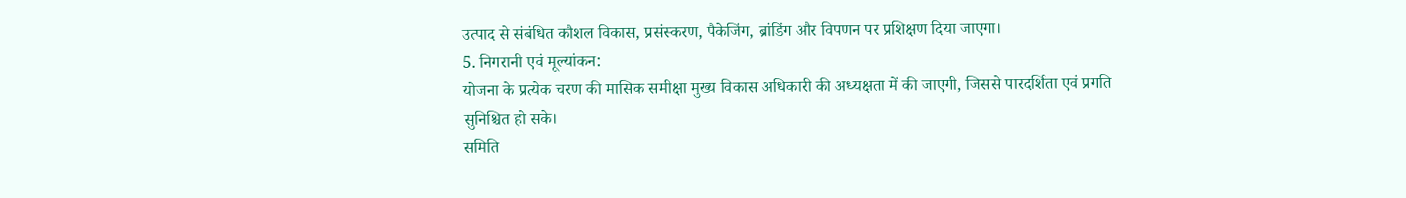उत्पाद से संबंधित कौशल विकास, प्रसंस्करण, पैकेजिंग, ब्रांडिंग और विपणन पर प्रशिक्षण दिया जाएगा।
5. निगरानी एवं मूल्यांकन:
योजना के प्रत्येक चरण की मासिक समीक्षा मुख्य विकास अधिकारी की अध्यक्षता में की जाएगी, जिससे पारदर्शिता एवं प्रगति सुनिश्चित हो सके।
समिति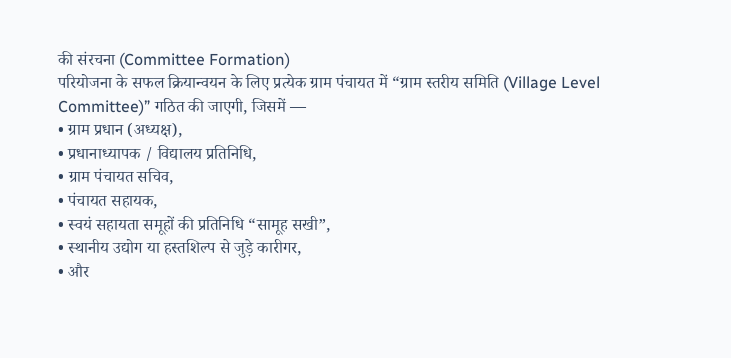की संरचना (Committee Formation)
परियोजना के सफल क्रियान्वयन के लिए प्रत्येक ग्राम पंचायत में “ग्राम स्तरीय समिति (Village Level Committee)” गठित की जाएगी, जिसमें —
• ग्राम प्रधान (अध्यक्ष),
• प्रधानाध्यापक / विद्यालय प्रतिनिधि,
• ग्राम पंचायत सचिव,
• पंचायत सहायक,
• स्वयं सहायता समूहों की प्रतिनिधि “सामूह सखी”,
• स्थानीय उद्योग या हस्तशिल्प से जुड़े कारीगर,
• और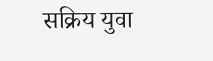सक्रिय युवा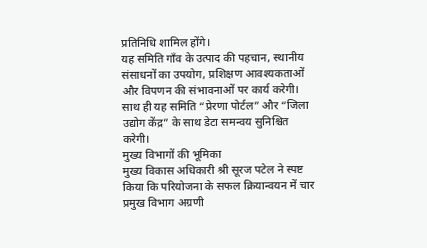प्रतिनिधि शामिल होंगे।
यह समिति गाँव के उत्पाद की पहचान, स्थानीय संसाधनों का उपयोग, प्रशिक्षण आवश्यकताओं और विपणन की संभावनाओं पर कार्य करेगी। साथ ही यह समिति “प्रेरणा पोर्टल” और “जिला उद्योग केंद्र” के साथ डेटा समन्वय सुनिश्चित करेगी।
मुख्य विभागों की भूमिका
मुख्य विकास अधिकारी श्री सूरज पटेल ने स्पष्ट किया कि परियोजना के सफल क्रियान्वयन में चार प्रमुख विभाग अग्रणी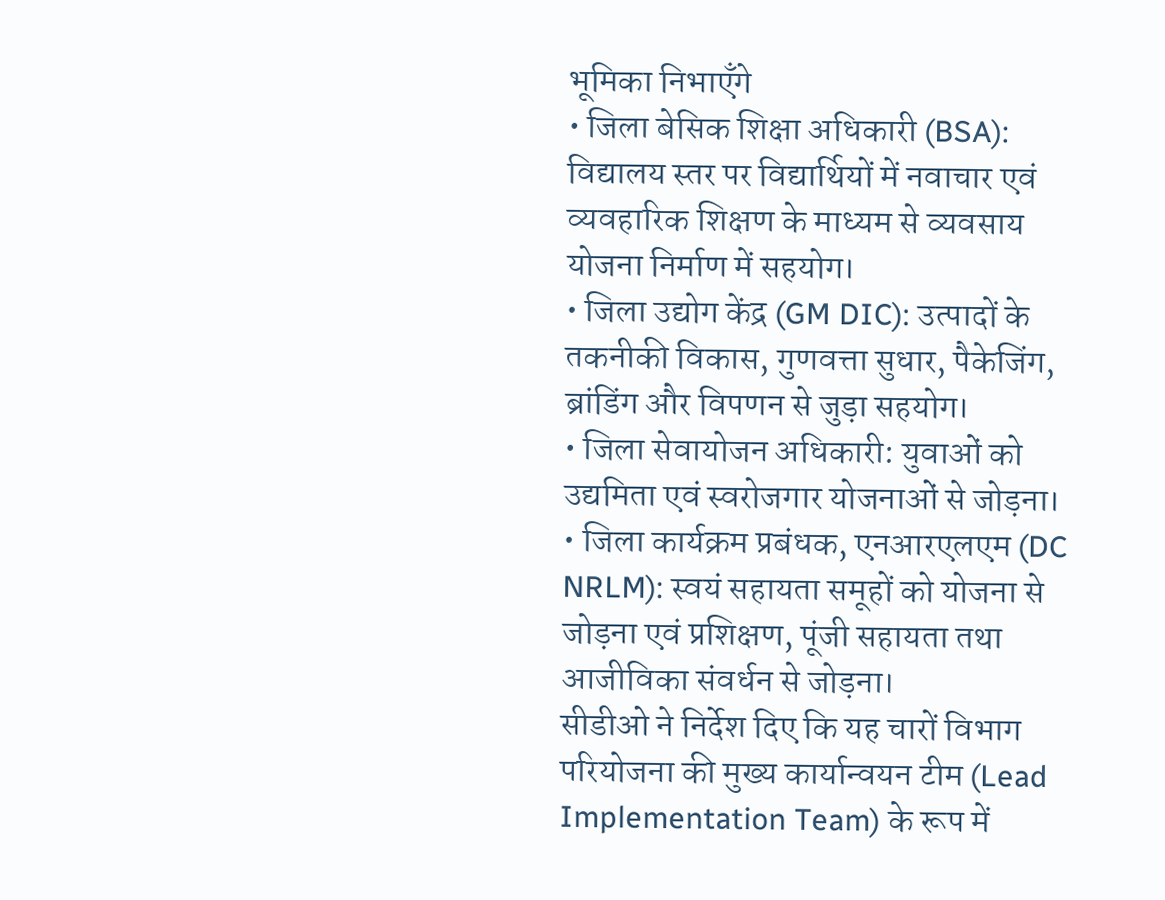भूमिका निभाएँगे
• जिला बेसिक शिक्षा अधिकारी (BSA): विद्यालय स्तर पर विद्यार्थियों में नवाचार एवं व्यवहारिक शिक्षण के माध्यम से व्यवसाय योजना निर्माण में सहयोग।
• जिला उद्योग केंद्र (GM DIC): उत्पादों के तकनीकी विकास, गुणवत्ता सुधार, पैकेजिंग, ब्रांडिंग और विपणन से जुड़ा सहयोग।
• जिला सेवायोजन अधिकारी: युवाओं को उद्यमिता एवं स्वरोजगार योजनाओं से जोड़ना।
• जिला कार्यक्रम प्रबंधक, एनआरएलएम (DC NRLM): स्वयं सहायता समूहों को योजना से जोड़ना एवं प्रशिक्षण, पूंजी सहायता तथा आजीविका संवर्धन से जोड़ना।
सीडीओ ने निर्देश दिए कि यह चारों विभाग परियोजना की मुख्य कार्यान्वयन टीम (Lead Implementation Team) के रूप में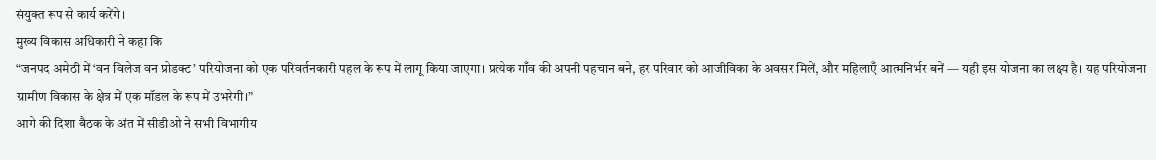संयुक्त रूप से कार्य करेंगे।
मुख्य विकास अधिकारी ने कहा कि
“जनपद अमेठी में ‘वन विलेज वन प्रोडक्ट’ परियोजना को एक परिवर्तनकारी पहल के रूप में लागू किया जाएगा। प्रत्येक गाँव की अपनी पहचान बने, हर परिवार को आजीविका के अवसर मिलें, और महिलाएँ आत्मनिर्भर बनें — यही इस योजना का लक्ष्य है। यह परियोजना ग्रामीण विकास के क्षेत्र में एक मॉडल के रूप में उभरेगी।”
आगे की दिशा बैठक के अंत में सीडीओ ने सभी विभागीय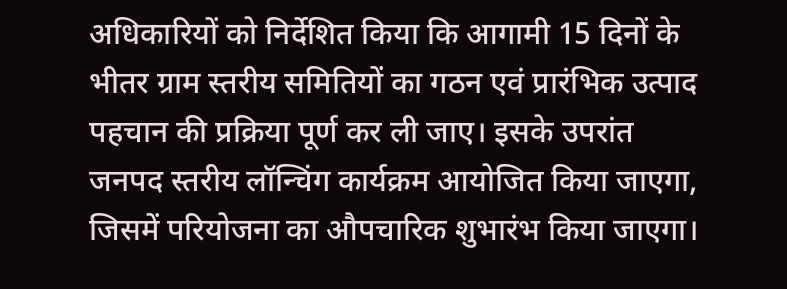अधिकारियों को निर्देशित किया कि आगामी 15 दिनों के भीतर ग्राम स्तरीय समितियों का गठन एवं प्रारंभिक उत्पाद पहचान की प्रक्रिया पूर्ण कर ली जाए। इसके उपरांत जनपद स्तरीय लॉन्चिंग कार्यक्रम आयोजित किया जाएगा, जिसमें परियोजना का औपचारिक शुभारंभ किया जाएगा।